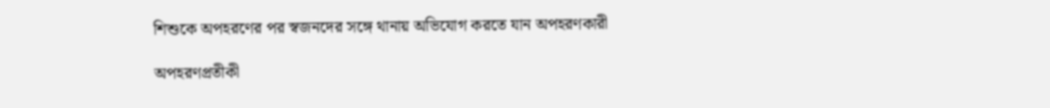শিশুকে অপহরণের পর স্বজনদের সঙ্গে থানায় অভিযোগ করতে যান অপহরণকারী

অপহরণপ্রতীকী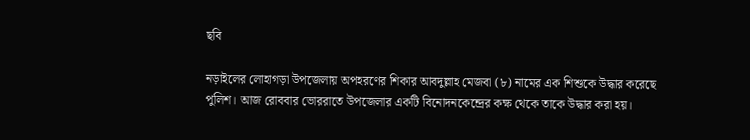ছবি

নড়াইলের লোহাগড়া উপজেলায় অপহরণের শিকার আবদুল্লাহ মেজবা (৮) নামের এক শিশুকে উদ্ধার করেছে পুলিশ। আজ রোববার ভোররাতে উপজেলার একটি বিনোদনকেন্দ্রের কক্ষ থেকে তাকে উদ্ধার করা হয়।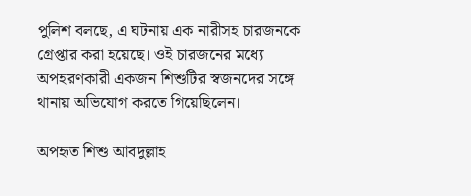পুলিশ বলছে, এ ঘটনায় এক নারীসহ চারজনকে গ্রেপ্তার করা হয়েছে। ওই চারজনের মধ্যে অপহরণকারী একজন শিশুটির স্বজনদের সঙ্গে থানায় অভিযোগ করতে গিয়েছিলেন।

অপহৃত শিশু আবদুল্লাহ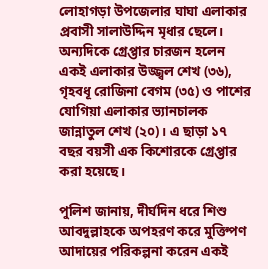লোহাগড়া উপজেলার ঘাঘা এলাকার প্রবাসী সালাউদ্দিন মৃধার ছেলে। অন্যদিকে গ্রেপ্তার চারজন হলেন একই এলাকার উজ্জ্বল শেখ (৩৬), গৃহবধূ রোজিনা বেগম (৩৫) ও পাশের যোগিয়া এলাকার ভ্যানচালক জান্নাতুল শেখ (২০)। এ ছাড়া ১৭ বছর বয়সী এক কিশোরকে গ্রেপ্তার করা হয়েছে।

পুলিশ জানায়, দীর্ঘদিন ধরে শিশু আবদুল্লাহকে অপহরণ করে মুক্তিপণ আদায়ের পরিকল্পনা করেন একই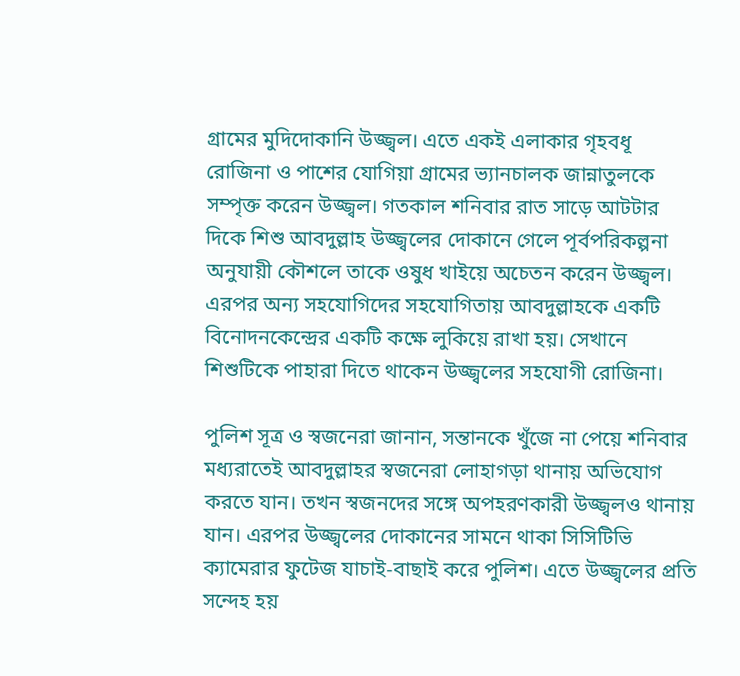গ্রামের মুদিদোকানি উজ্জ্বল। এতে একই এলাকার গৃহবধূ রোজিনা ও পাশের যোগিয়া গ্রামের ভ্যানচালক জান্নাতুলকে সম্পৃক্ত করেন উজ্জ্বল। গতকাল শনিবার রাত সাড়ে আটটার দিকে শিশু আবদুল্লাহ উজ্জ্বলের দোকানে গেলে পূর্বপরিকল্পনা অনুযায়ী কৌশলে তাকে ওষুধ খাইয়ে অচেতন করেন উজ্জ্বল। এরপর অন্য সহযোগিদের সহযোগিতায় আবদুল্লাহকে একটি বিনোদনকেন্দ্রের একটি কক্ষে লুকিয়ে রাখা হয়। সেখানে শিশুটিকে পাহারা দিতে থাকেন উজ্জ্বলের সহযোগী রোজিনা।

পুলিশ সূত্র ও স্বজনেরা জানান, সন্তানকে খুঁজে না পেয়ে শনিবার মধ্যরাতেই আবদুল্লাহর স্বজনেরা লোহাগড়া থানায় অভিযোগ করতে যান। তখন স্বজনদের সঙ্গে অপহরণকারী উজ্জ্বলও থানায় যান। এরপর উজ্জ্বলের দোকানের সামনে থাকা সিসিটিভি ক্যামেরার ফুটেজ যাচাই-বাছাই করে পুলিশ। এতে উজ্জ্বলের প্রতি সন্দেহ হয়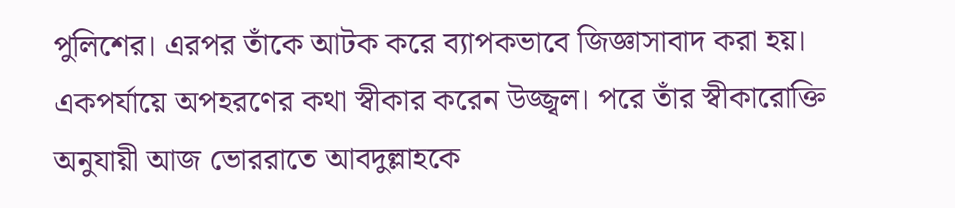পুলিশের। এরপর তাঁকে আটক করে ব্যাপকভাবে জিজ্ঞাসাবাদ করা হয়। একপর্যায়ে অপহরণের কথা স্বীকার করেন উজ্জ্বল। পরে তাঁর স্বীকারোক্তি অনুযায়ী আজ ভোররাতে আবদুল্লাহকে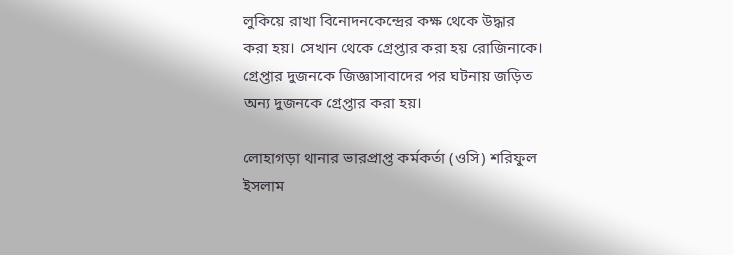লুকিয়ে রাখা বিনোদনকেন্দ্রের কক্ষ থেকে উদ্ধার করা হয়। সেখান থেকে গ্রেপ্তার করা হয় রোজিনাকে। গ্রেপ্তার দুজনকে জিজ্ঞাসাবাদের পর ঘটনায় জড়িত অন্য দুজনকে গ্রেপ্তার করা হয়।

লোহাগড়া থানার ভারপ্রাপ্ত কর্মকর্তা (ওসি) শরিফুল ইসলাম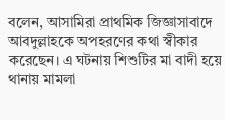বলেন, আসামিরা প্রাথমিক জিজ্ঞাসাবাদে আবদুল্লাহকে অপহরণের কথা স্বীকার করেছেন। এ ঘটনায় শিশুটির মা বাদী হয়ে থানায় মামলা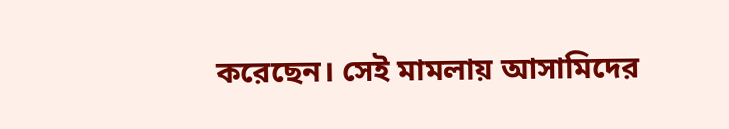করেছেন। সেই মামলায় আসামিদের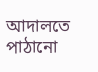আদালতে পাঠানো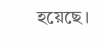হয়েছে।